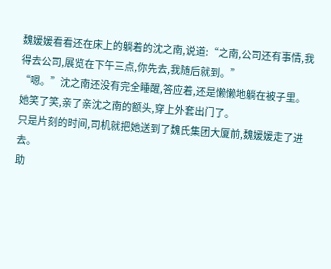魏媛媛看看还在床上的躺着的沈之南,说道:“之南,公司还有事情,我得去公司,展览在下午三点,你先去,我随后就到。”
“嗯。”沈之南还没有完全睡醒,答应着,还是懒懒地躺在被子里。
她笑了笑,亲了亲沈之南的额头,穿上外套出门了。
只是片刻的时间,司机就把她送到了魏氏集团大厦前,魏媛媛走了进去。
助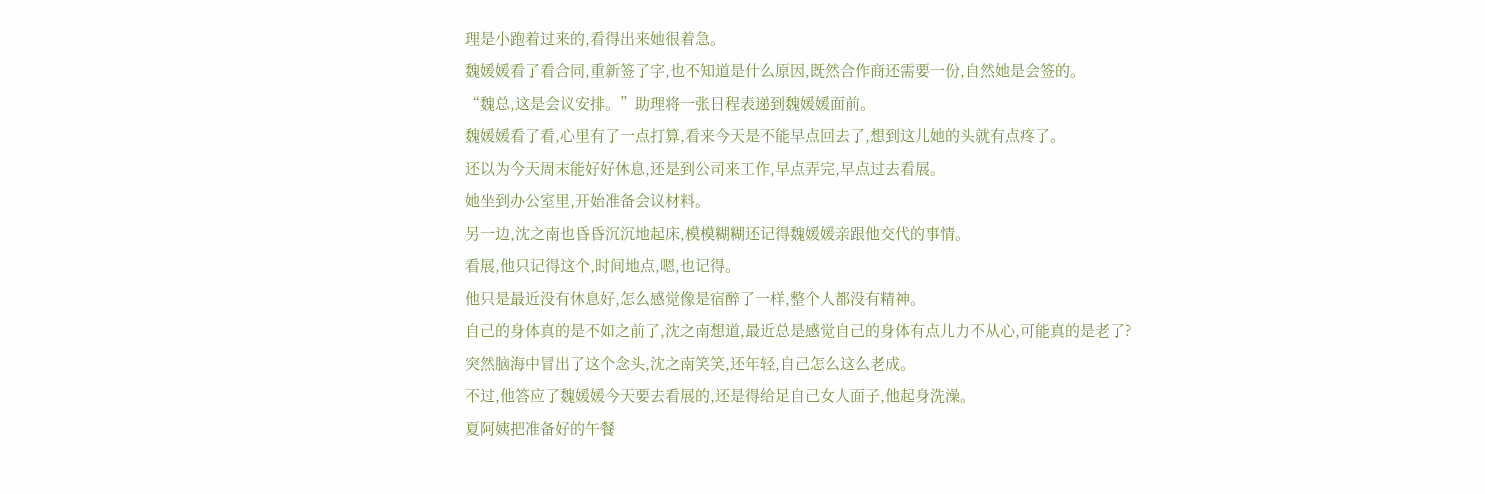理是小跑着过来的,看得出来她很着急。
魏媛媛看了看合同,重新签了字,也不知道是什么原因,既然合作商还需要一份,自然她是会签的。
“魏总,这是会议安排。”助理将一张日程表递到魏媛媛面前。
魏媛媛看了看,心里有了一点打算,看来今天是不能早点回去了,想到这儿她的头就有点疼了。
还以为今天周末能好好休息,还是到公司来工作,早点弄完,早点过去看展。
她坐到办公室里,开始准备会议材料。
另一边,沈之南也昏昏沉沉地起床,模模糊糊还记得魏媛媛亲跟他交代的事情。
看展,他只记得这个,时间地点,嗯,也记得。
他只是最近没有休息好,怎么感觉像是宿醉了一样,整个人都没有精神。
自己的身体真的是不如之前了,沈之南想道,最近总是感觉自己的身体有点儿力不从心,可能真的是老了?
突然脑海中冒出了这个念头,沈之南笑笑,还年轻,自己怎么这么老成。
不过,他答应了魏媛媛今天要去看展的,还是得给足自己女人面子,他起身洗澡。
夏阿姨把准备好的午餐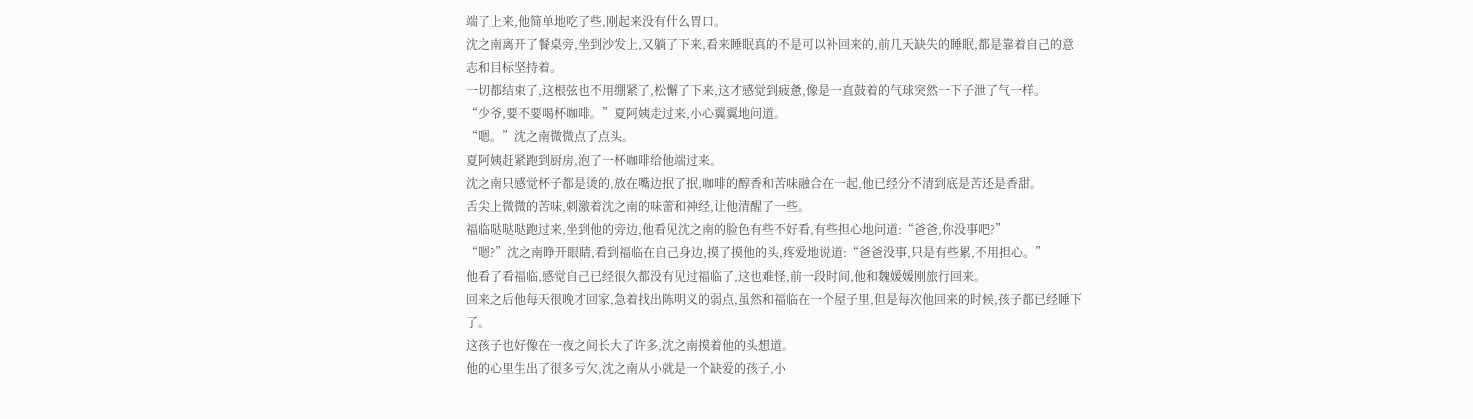端了上来,他简单地吃了些,刚起来没有什么胃口。
沈之南离开了餐桌旁,坐到沙发上,又躺了下来,看来睡眠真的不是可以补回来的,前几天缺失的睡眠,都是靠着自己的意志和目标坚持着。
一切都结束了,这根弦也不用绷紧了,松懈了下来,这才感觉到疲惫,像是一直鼓着的气球突然一下子泄了气一样。
“少爷,要不要喝杯咖啡。”夏阿姨走过来,小心翼翼地问道。
“嗯。”沈之南微微点了点头。
夏阿姨赶紧跑到厨房,泡了一杯咖啡给他端过来。
沈之南只感觉杯子都是烫的,放在嘴边抿了抿,咖啡的醇香和苦味融合在一起,他已经分不清到底是苦还是香甜。
舌尖上微微的苦味,刺激着沈之南的味蕾和神经,让他清醒了一些。
福临哒哒哒跑过来,坐到他的旁边,他看见沈之南的脸色有些不好看,有些担心地问道:“爸爸,你没事吧?”
“嗯?”沈之南睁开眼睛,看到福临在自己身边,摸了摸他的头,疼爱地说道:“爸爸没事,只是有些累,不用担心。”
他看了看福临,感觉自己已经很久都没有见过福临了,这也难怪,前一段时间,他和魏媛媛刚旅行回来。
回来之后他每天很晚才回家,急着找出陈明义的弱点,虽然和福临在一个屋子里,但是每次他回来的时候,孩子都已经睡下了。
这孩子也好像在一夜之间长大了许多,沈之南摸着他的头想道。
他的心里生出了很多亏欠,沈之南从小就是一个缺爱的孩子,小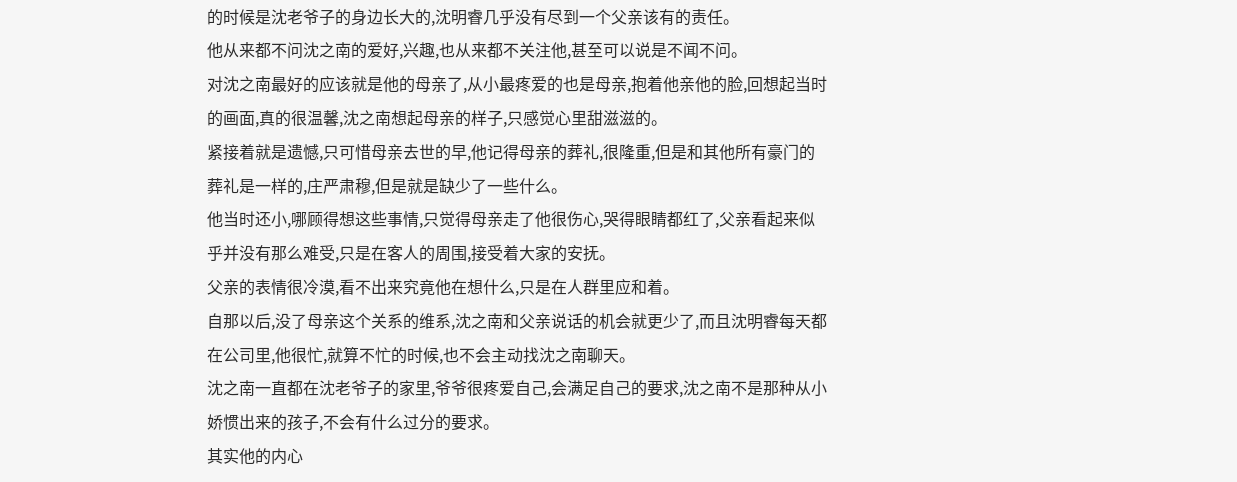的时候是沈老爷子的身边长大的,沈明睿几乎没有尽到一个父亲该有的责任。
他从来都不问沈之南的爱好,兴趣,也从来都不关注他,甚至可以说是不闻不问。
对沈之南最好的应该就是他的母亲了,从小最疼爱的也是母亲,抱着他亲他的脸,回想起当时的画面,真的很温馨,沈之南想起母亲的样子,只感觉心里甜滋滋的。
紧接着就是遗憾,只可惜母亲去世的早,他记得母亲的葬礼,很隆重,但是和其他所有豪门的葬礼是一样的,庄严肃穆,但是就是缺少了一些什么。
他当时还小,哪顾得想这些事情,只觉得母亲走了他很伤心,哭得眼睛都红了,父亲看起来似乎并没有那么难受,只是在客人的周围,接受着大家的安抚。
父亲的表情很冷漠,看不出来究竟他在想什么,只是在人群里应和着。
自那以后,没了母亲这个关系的维系,沈之南和父亲说话的机会就更少了,而且沈明睿每天都在公司里,他很忙,就算不忙的时候,也不会主动找沈之南聊天。
沈之南一直都在沈老爷子的家里,爷爷很疼爱自己,会满足自己的要求,沈之南不是那种从小娇惯出来的孩子,不会有什么过分的要求。
其实他的内心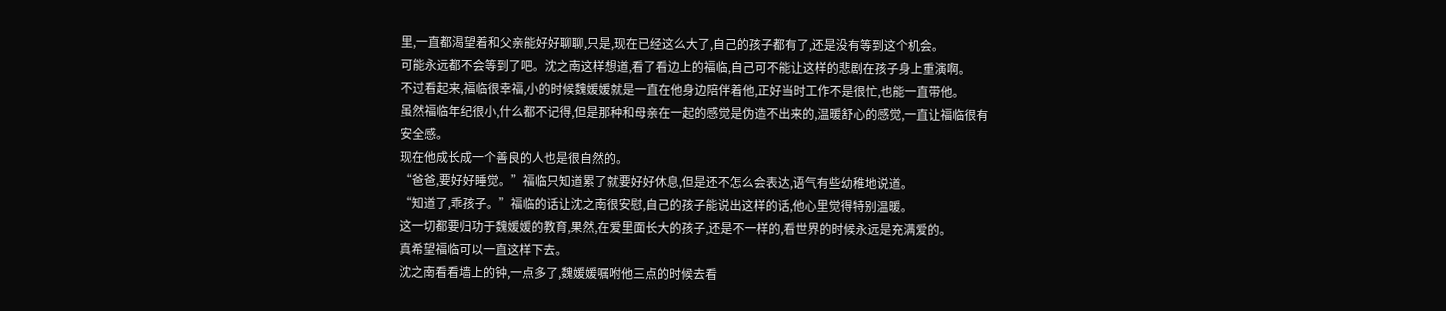里,一直都渴望着和父亲能好好聊聊,只是,现在已经这么大了,自己的孩子都有了,还是没有等到这个机会。
可能永远都不会等到了吧。沈之南这样想道,看了看边上的福临,自己可不能让这样的悲剧在孩子身上重演啊。
不过看起来,福临很幸福,小的时候魏媛媛就是一直在他身边陪伴着他,正好当时工作不是很忙,也能一直带他。
虽然福临年纪很小,什么都不记得,但是那种和母亲在一起的感觉是伪造不出来的,温暖舒心的感觉,一直让福临很有安全感。
现在他成长成一个善良的人也是很自然的。
“爸爸,要好好睡觉。”福临只知道累了就要好好休息,但是还不怎么会表达,语气有些幼稚地说道。
“知道了,乖孩子。”福临的话让沈之南很安慰,自己的孩子能说出这样的话,他心里觉得特别温暖。
这一切都要归功于魏媛媛的教育,果然,在爱里面长大的孩子,还是不一样的,看世界的时候永远是充满爱的。
真希望福临可以一直这样下去。
沈之南看看墙上的钟,一点多了,魏媛媛嘱咐他三点的时候去看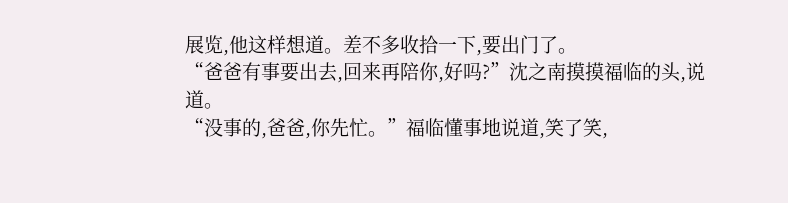展览,他这样想道。差不多收拾一下,要出门了。
“爸爸有事要出去,回来再陪你,好吗?”沈之南摸摸福临的头,说道。
“没事的,爸爸,你先忙。”福临懂事地说道,笑了笑,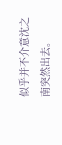似乎并不介意沈之南突然出去。